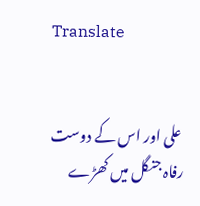Translate


 علی اور اس کے دوست رفاہ جنگل میں کھڑے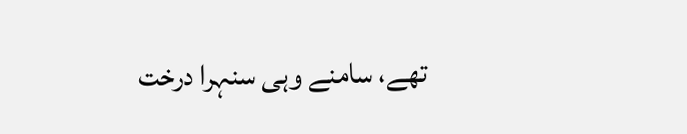تھے، سامنے وہی سنہرا درخت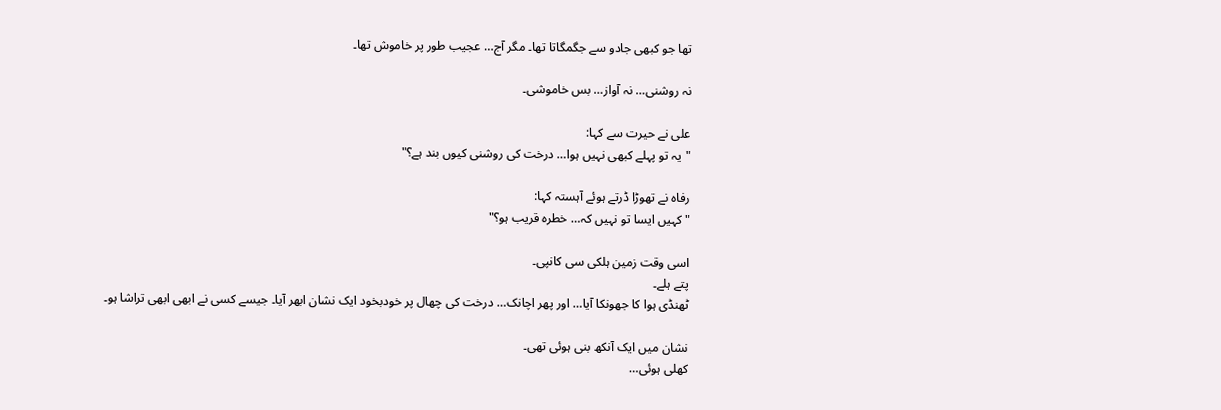تھا جو کبھی جادو سے جگمگاتا تھا۔ مگر آج… عجیب طور پر خاموش تھا۔

نہ روشنی… نہ آواز… بس خاموشی۔

علی نے حیرت سے کہا:
"یہ تو پہلے کبھی نہیں ہوا… درخت کی روشنی کیوں بند ہے؟"

رفاہ نے تھوڑا ڈرتے ہوئے آہستہ کہا:
"کہیں ایسا تو نہیں کہ… خطرہ قریب ہو؟"

اسی وقت زمین ہلکی سی کانپی۔
پتے ہلے۔
ٹھنڈی ہوا کا جھونکا آیا… اور پھر اچانک… درخت کی چھال پر خودبخود ایک نشان ابھر آیا۔ جیسے کسی نے ابھی ابھی تراشا ہو۔

نشان میں ایک آنکھ بنی ہوئی تھی۔
کھلی ہوئی…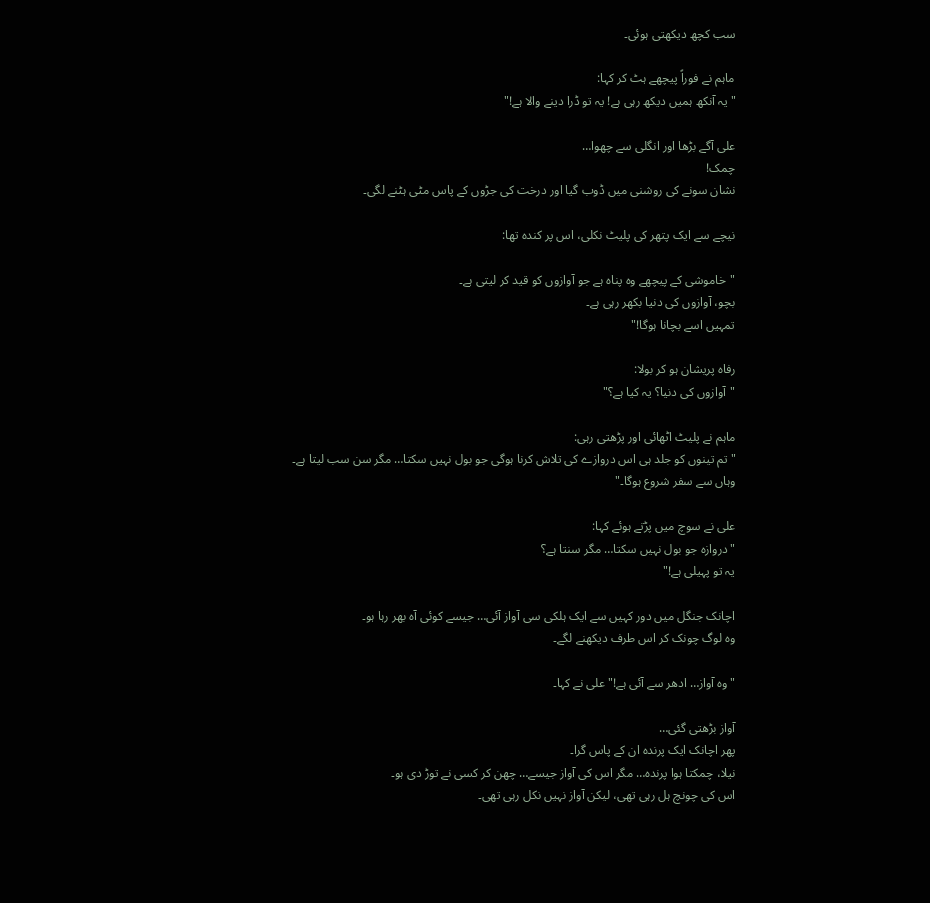سب کچھ دیکھتی ہوئی۔

ماہم نے فوراً پیچھے ہٹ کر کہا:
"یہ آنکھ ہمیں دیکھ رہی ہے! یہ تو ڈرا دینے والا ہے!"

علی آگے بڑھا اور انگلی سے چھوا…
چمک!
نشان سونے کی روشنی میں ڈوب گیا اور درخت کی جڑوں کے پاس مٹی ہٹنے لگی۔

نیچے سے ایک پتھر کی پلیٹ نکلی، اس پر کندہ تھا:

"خاموشی کے پیچھے وہ پناہ ہے جو آوازوں کو قید کر لیتی ہے۔
بچو، آوازوں کی دنیا بکھر رہی ہے۔
تمہیں اسے بچانا ہوگا!"

رفاہ پریشان ہو کر بولا:
"آوازوں کی دنیا؟ یہ کیا ہے؟"

ماہم نے پلیٹ اٹھائی اور پڑھتی رہی:
"تم تینوں کو جلد ہی اس دروازے کی تلاش کرنا ہوگی جو بول نہیں سکتا… مگر سن سب لیتا ہے۔
وہاں سے سفر شروع ہوگا۔"

علی نے سوچ میں پڑتے ہوئے کہا:
"دروازہ جو بول نہیں سکتا… مگر سنتا ہے؟
یہ تو پہیلی ہے!"

اچانک جنگل میں دور کہیں سے ایک ہلکی سی آواز آئی… جیسے کوئی آہ بھر رہا ہو۔
وہ لوگ چونک کر اس طرف دیکھنے لگے۔

"وہ آواز… ادھر سے آئی ہے!" علی نے کہا۔

آواز بڑھتی گئی…
پھر اچانک ایک پرندہ ان کے پاس گرا۔
نیلا، چمکتا ہوا پرندہ… مگر اس کی آواز جیسے… چھن کر کسی نے توڑ دی ہو۔
اس کی چونچ ہل رہی تھی، لیکن آواز نہیں نکل رہی تھی۔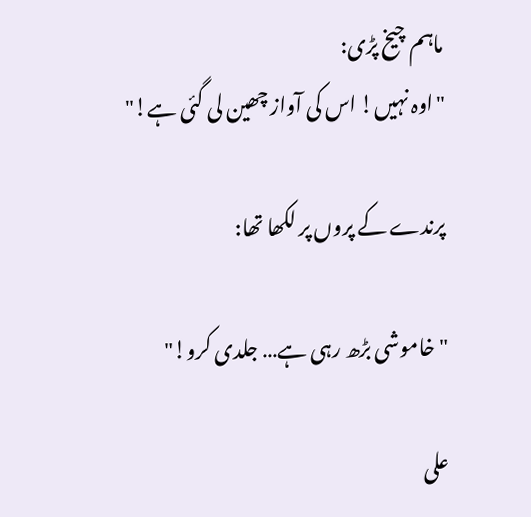ماہم چیخ پڑی:
"اوہ نہیں! اس کی آواز چھین لی گئی ہے!"

پرندے کے پروں پر لکھا تھا:

"خاموشی بڑھ رہی ہے… جلدی کرو!"

علی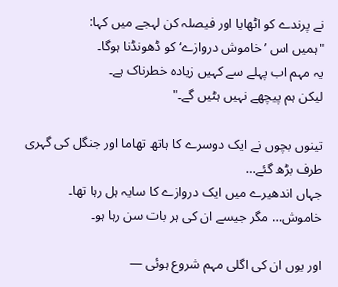نے پرندے کو اٹھایا اور فیصلہ کن لہجے میں کہا:
"ہمیں اس ’خاموش دروازے‘ کو ڈھونڈنا ہوگا۔
یہ مہم اب پہلے سے کہیں زیادہ خطرناک ہے۔
لیکن ہم پیچھے نہیں ہٹیں گے۔"

تینوں بچوں نے ایک دوسرے کا ہاتھ تھاما اور جنگل کی گہری طرف بڑھ گئے…
جہاں اندھیرے میں ایک دروازے کا سایہ ہل رہا تھا۔
خاموش… مگر جیسے ان کی ہر بات سن رہا ہو۔

اور یوں ان کی اگلی مہم شروع ہوئی —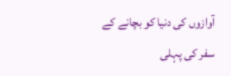آوازوں کی دنیا کو بچانے کے سفر کی پہلی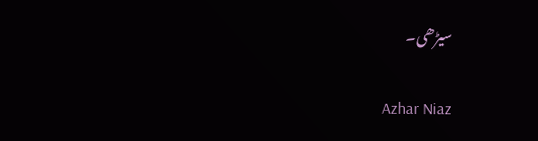سیڑھی۔


Azhar Niaz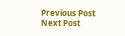Previous Post Next Post